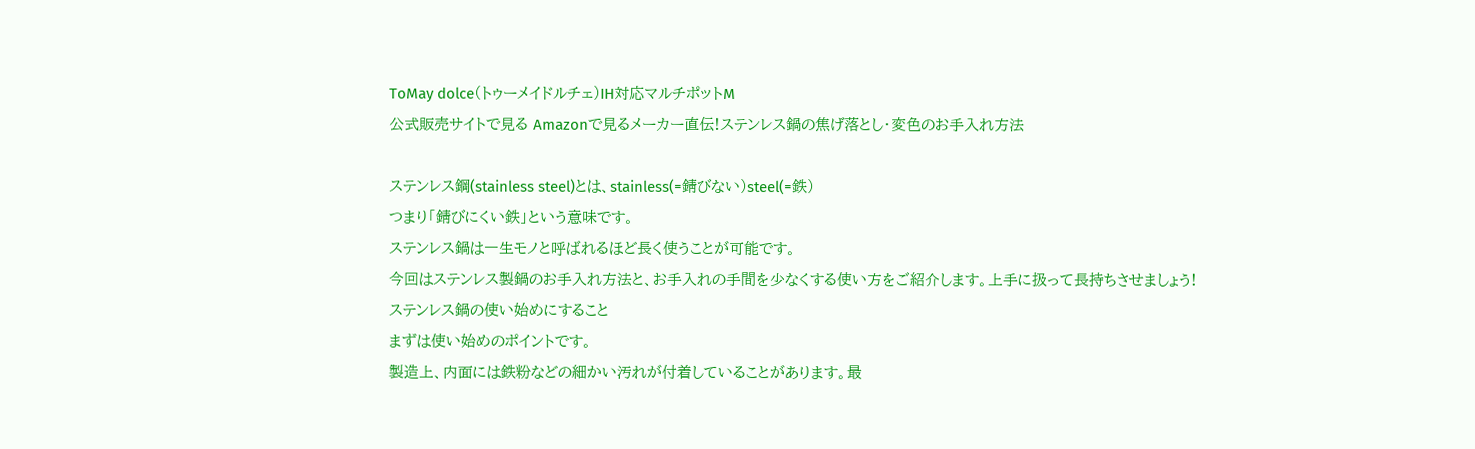ToMay dolce(トゥーメイドルチェ)IH対応マルチポットM
公式販売サイトで見る Amazonで見るメーカー直伝!ステンレス鍋の焦げ落とし・変色のお手入れ方法

ステンレス鋼(stainless steel)とは、stainless(=錆びない)steel(=鉄)
つまり「錆びにくい鉄」という意味です。
ステンレス鍋は一生モノと呼ばれるほど長く使うことが可能です。
今回はステンレス製鍋のお手入れ方法と、お手入れの手間を少なくする使い方をご紹介します。上手に扱って長持ちさせましょう!
ステンレス鍋の使い始めにすること
まずは使い始めのポイントです。
製造上、内面には鉄粉などの細かい汚れが付着していることがあります。最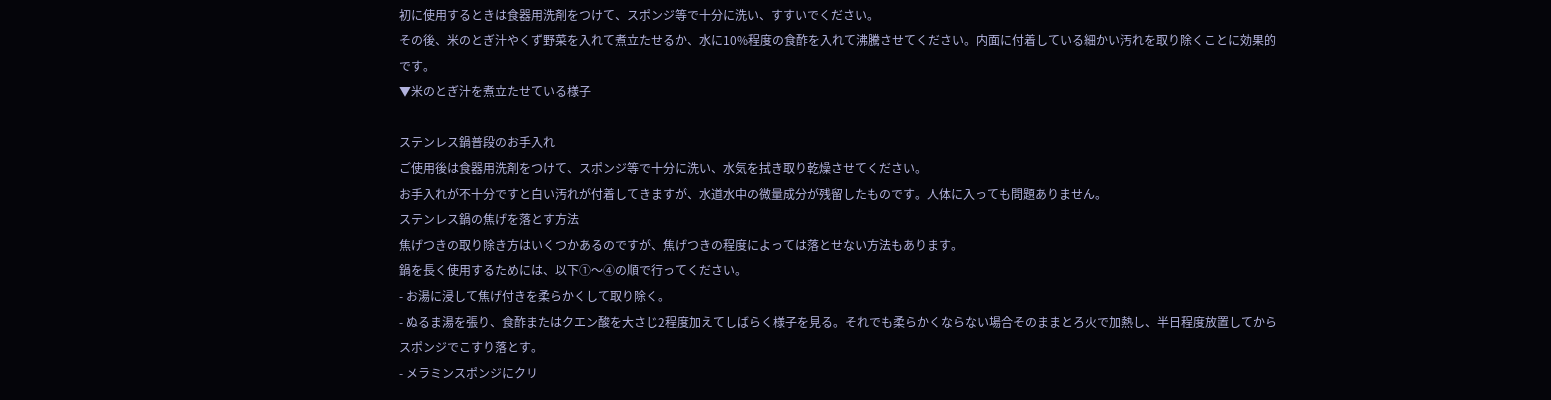初に使用するときは食器用洗剤をつけて、スポンジ等で十分に洗い、すすいでください。
その後、米のとぎ汁やくず野菜を入れて煮立たせるか、水に10%程度の食酢を入れて沸騰させてください。内面に付着している細かい汚れを取り除くことに効果的です。
▼米のとぎ汁を煮立たせている様子

ステンレス鍋普段のお手入れ
ご使用後は食器用洗剤をつけて、スポンジ等で十分に洗い、水気を拭き取り乾燥させてください。
お手入れが不十分ですと白い汚れが付着してきますが、水道水中の微量成分が残留したものです。人体に入っても問題ありません。
ステンレス鍋の焦げを落とす方法
焦げつきの取り除き方はいくつかあるのですが、焦げつきの程度によっては落とせない方法もあります。
鍋を長く使用するためには、以下①〜④の順で行ってください。
- お湯に浸して焦げ付きを柔らかくして取り除く。
- ぬるま湯を張り、食酢またはクエン酸を大さじ2程度加えてしばらく様子を見る。それでも柔らかくならない場合そのままとろ火で加熱し、半日程度放置してからスポンジでこすり落とす。
- メラミンスポンジにクリ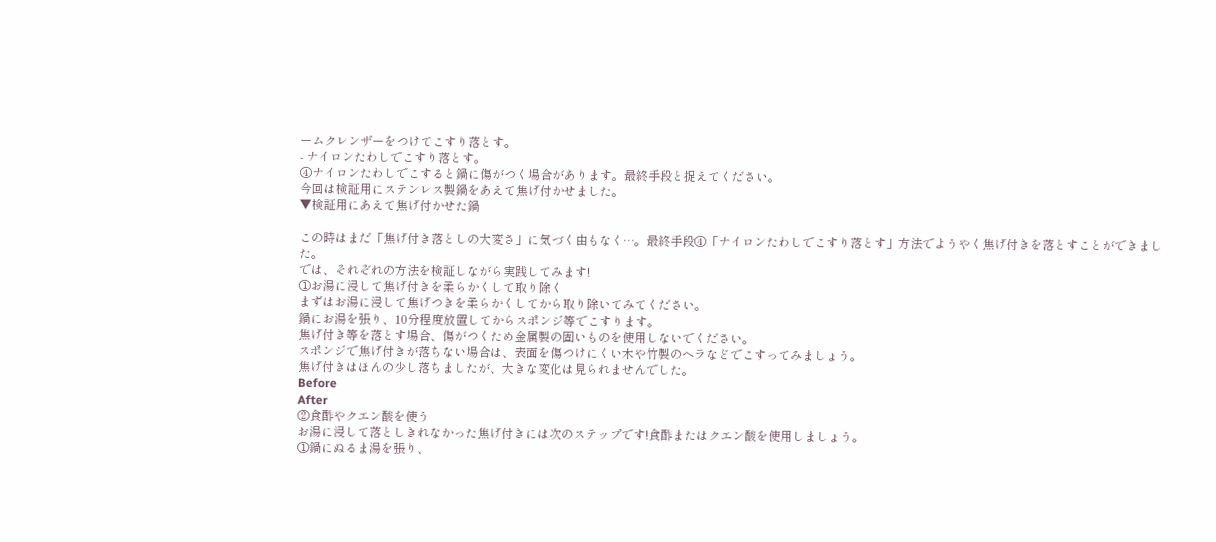ームクレンザーをつけてこすり落とす。
- ナイロンたわしでこすり落とす。
④ナイロンたわしでこすると鍋に傷がつく場合があります。最終手段と捉えてください。
今回は検証用にステンレス製鍋をあえて焦げ付かせました。
▼検証用にあえて焦げ付かせた鍋

この時はまだ「焦げ付き落としの大変さ」に気づく由もなく…。最終手段④「ナイロンたわしでこすり落とす」方法でようやく焦げ付きを落とすことができました。
では、それぞれの方法を検証しながら実践してみます!
①お湯に浸して焦げ付きを柔らかくして取り除く
まずはお湯に浸して焦げつきを柔らかくしてから取り除いてみてください。
鍋にお湯を張り、10分程度放置してからスポンジ等でこすります。
焦げ付き等を落とす場合、傷がつくため金属製の固いものを使用しないでください。
スポンジで焦げ付きが落ちない場合は、表面を傷つけにくい木や竹製のヘラなどでこすってみましょう。
焦げ付きはほんの少し落ちましたが、大きな変化は見られませんでした。
Before
After
②食酢やクエン酸を使う
お湯に浸して落としきれなかった焦げ付きには次のステップです!食酢またはクエン酸を使用しましょう。
①鍋にぬるま湯を張り、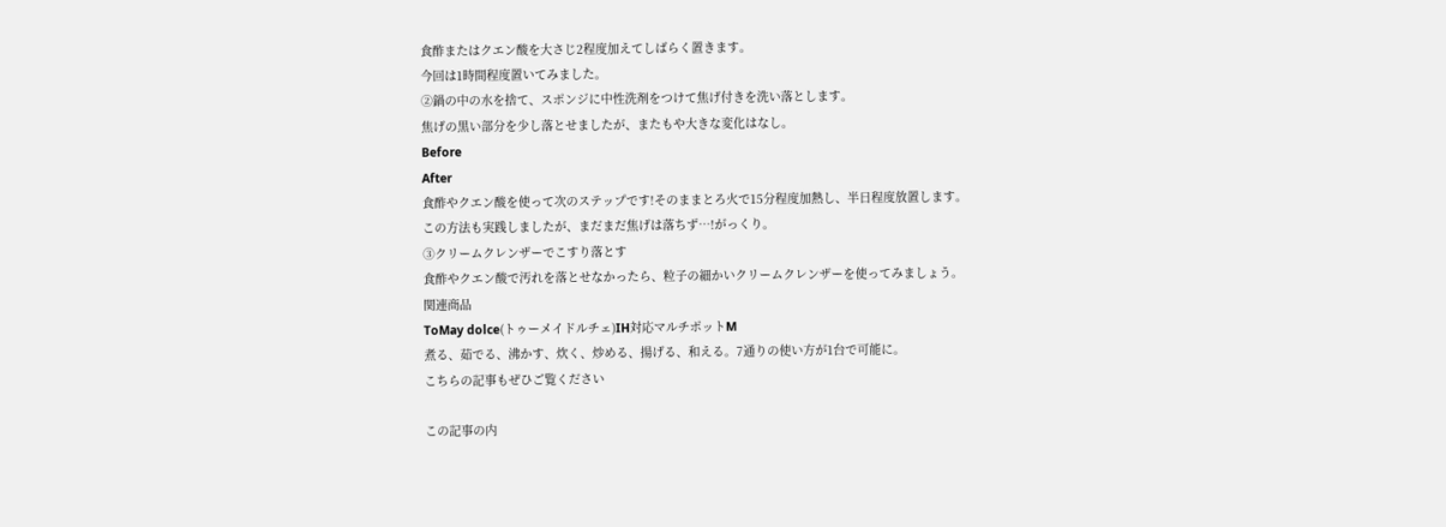食酢またはクエン酸を大さじ2程度加えてしばらく置きます。
今回は1時間程度置いてみました。
②鍋の中の水を捨て、スポンジに中性洗剤をつけて焦げ付きを洗い落とします。
焦げの黒い部分を少し落とせましたが、またもや大きな変化はなし。
Before
After
食酢やクエン酸を使って次のステップです!そのままとろ火で15分程度加熱し、半日程度放置します。
この方法も実践しましたが、まだまだ焦げは落ちず…!がっくり。
③クリームクレンザーでこすり落とす
食酢やクエン酸で汚れを落とせなかったら、粒子の細かいクリームクレンザーを使ってみましょう。
関連商品
ToMay dolce(トゥーメイドルチェ)IH対応マルチポットM
煮る、茹でる、沸かす、炊く、炒める、揚げる、和える。7通りの使い方が1台で可能に。
こちらの記事もぜひご覧ください

この記事の内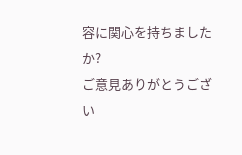容に関心を持ちましたか?
ご意見ありがとうござい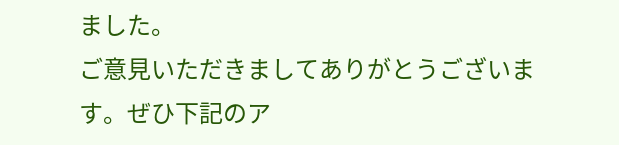ました。
ご意見いただきましてありがとうございます。ぜひ下記のア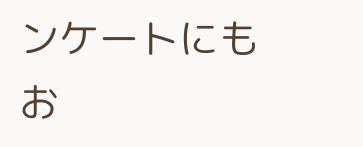ンケートにもお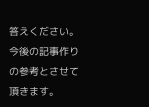答えください。
今後の記事作りの参考とさせて頂きます。